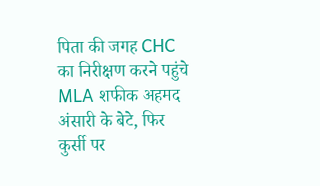पिता की जगह CHC का निरीक्षण करने पहुंचे MLA शफीक अहमद अंसारी के बेटे, फिर कुर्सी पर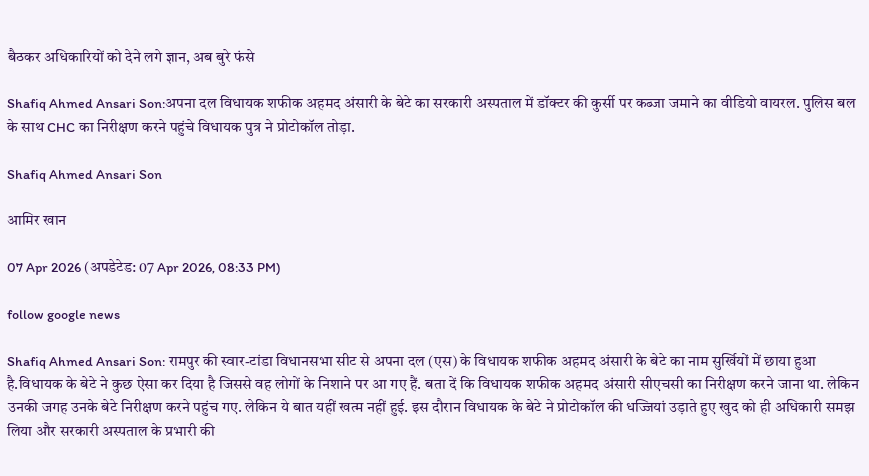बैठकर अधिकारियों को देने लगे ज्ञान, अब बुरे फंसे

Shafiq Ahmed Ansari Son:अपना दल विधायक शफीक अहमद अंसारी के बेटे का सरकारी अस्पताल में डॉक्टर की कुर्सी पर कब्जा जमाने का वीडियो वायरल. पुलिस बल के साथ CHC का निरीक्षण करने पहुंचे विधायक पुत्र ने प्रोटोकॉल तोड़ा.

Shafiq Ahmed Ansari Son

आमिर खान

07 Apr 2026 (अपडेटेड: 07 Apr 2026, 08:33 PM)

follow google news

Shafiq Ahmed Ansari Son: रामपुर की स्वार-टांडा विधानसभा सीट से अपना दल (एस) के विधायक शफीक अहमद अंसारी के बेटे का नाम सुर्खियों में छाया हुआ है.विधायक के बेटे ने कुछ ऐसा कर दिया है जिससे वह लोगों के निशाने पर आ गए हैं. बता दें कि विधायक शफीक अहमद अंसारी सीएचसी का निरीक्षण करने जाना था. लेकिन उनकी जगह उनके बेटे निरीक्षण करने पहुंच गए. लेकिन ये बात यहीं खत्म नहीं हुई. इस दौरान विधायक के बेटे ने प्रोटोकॉल की धज्जियां उड़ाते हुए खुद को ही अधिकारी समझ लिया और सरकारी अस्पताल के प्रभारी की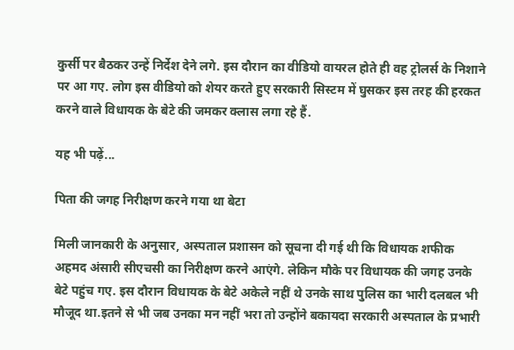कुर्सी पर बैठकर उन्हें निर्देश देने लगे. इस दौरान का वीडियो वायरल होते ही वह ट्रोलर्स के निशाने पर आ गए. लोग इस वीडियो को शेयर करते हुए सरकारी सिस्टम में घुसकर इस तरह की हरकत करने वाले विधायक के बेटे की जमकर क्लास लगा रहे हैं.

यह भी पढ़ें...

पिता की जगह निरीक्षण करने गया था बेटा

मिली जानकारी के अनुसार, अस्पताल प्रशासन को सूचना दी गई थी कि विधायक शफीक अहमद अंसारी सीएचसी का निरीक्षण करने आएंगे. लेकिन मौके पर विधायक की जगह उनके बेटे पहुंच गए. इस दौरान विधायक के बेटे अकेले नहीं थे उनके साथ पुलिस का भारी दलबल भी मौजूद था.इतने से भी जब उनका मन नहीं भरा तो उन्होंने बकायदा सरकारी अस्पताल के प्रभारी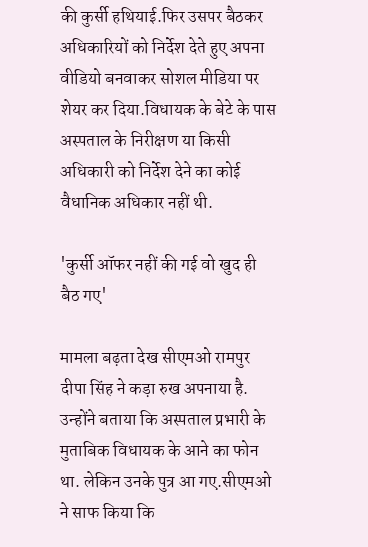की कुर्सी हथियाई.फिर उसपर बैठकर अधिकारियों को निर्देश देते हुए अपना वीडियो बनवाकर सोशल मीडिया पर शेयर कर दिया.विधायक के बेटे के पास अस्पताल के निरीक्षण या किसी अधिकारी को निर्देश देने का कोई वैधानिक अधिकार नहीं थी.

'कुर्सी ऑफर नहीं की गई वो खुद ही बैठ गए'

मामला बढ़ता देख सीएमओ रामपुर दीपा सिंह ने कड़ा रुख अपनाया है. उन्होंने बताया कि अस्पताल प्रभारी के मुताबिक विधायक के आने का फोन था. लेकिन उनके पुत्र आ गए.सीएमओ ने साफ किया कि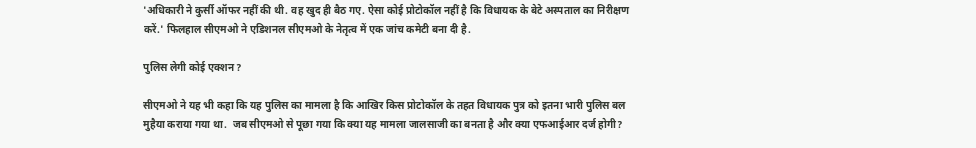'अधिकारी ने कुर्सी ऑफर नहीं की थी. वह खुद ही बैठ गए. ऐसा कोई प्रोटोकॉल नहीं है कि विधायक के बेटे अस्पताल का निरीक्षण करें.' फिलहाल सीएमओ ने एडिशनल सीएमओ के नेतृत्व में एक जांच कमेटी बना दी है.

पुलिस लेगी कोई एक्शन?

सीएमओ ने यह भी कहा कि यह पुलिस का मामला है कि आखिर किस प्रोटोकॉल के तहत विधायक पुत्र को इतना भारी पुलिस बल मुहैया कराया गया था.  जब सीएमओ से पूछा गया कि क्या यह मामला जालसाजी का बनता है और क्या एफआईआर दर्ज होगी?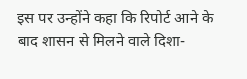इस पर उन्होंने कहा कि रिपोर्ट आने के बाद शासन से मिलने वाले दिशा-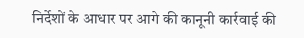निर्देशों के आधार पर आगे की कानूनी कार्रवाई की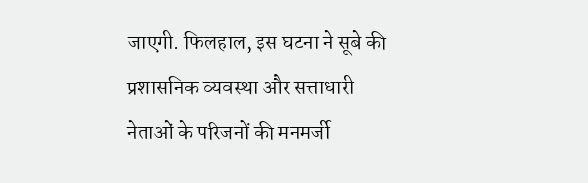जाएगी. फिलहाल, इस घटना ने सूबे की प्रशासनिक व्यवस्था और सत्ताधारी नेताओं के परिजनों की मनमर्जी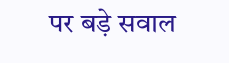पर बड़े सवाल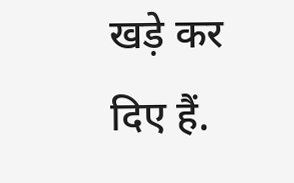खड़े कर दिए हैं.